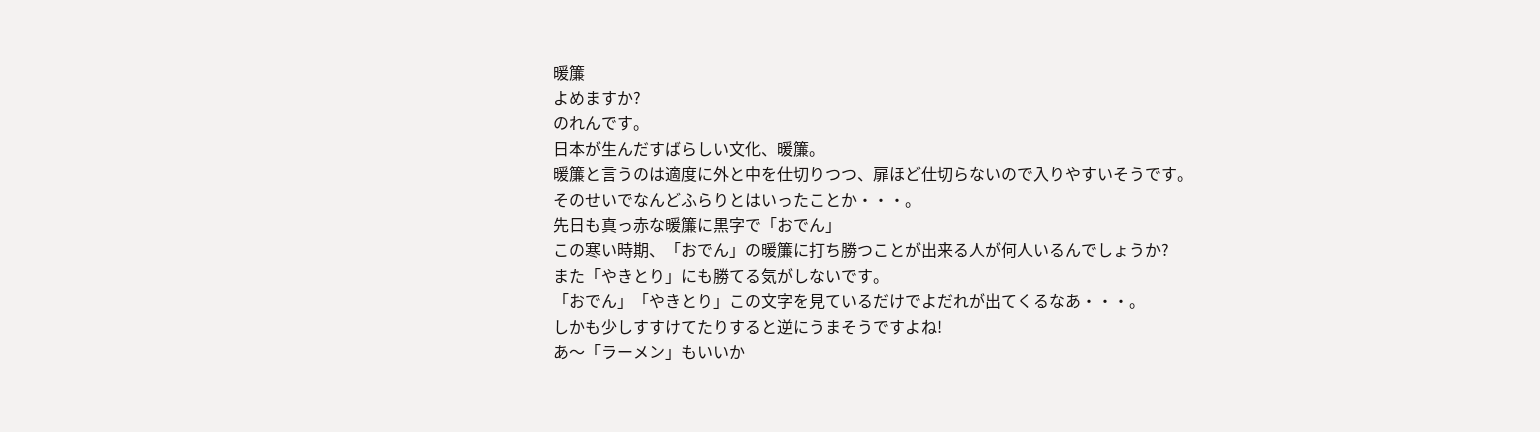暖簾
よめますか?
のれんです。
日本が生んだすばらしい文化、暖簾。
暖簾と言うのは適度に外と中を仕切りつつ、扉ほど仕切らないので入りやすいそうです。
そのせいでなんどふらりとはいったことか・・・。
先日も真っ赤な暖簾に黒字で「おでん」
この寒い時期、「おでん」の暖簾に打ち勝つことが出来る人が何人いるんでしょうか?
また「やきとり」にも勝てる気がしないです。
「おでん」「やきとり」この文字を見ているだけでよだれが出てくるなあ・・・。
しかも少しすすけてたりすると逆にうまそうですよね!
あ〜「ラーメン」もいいか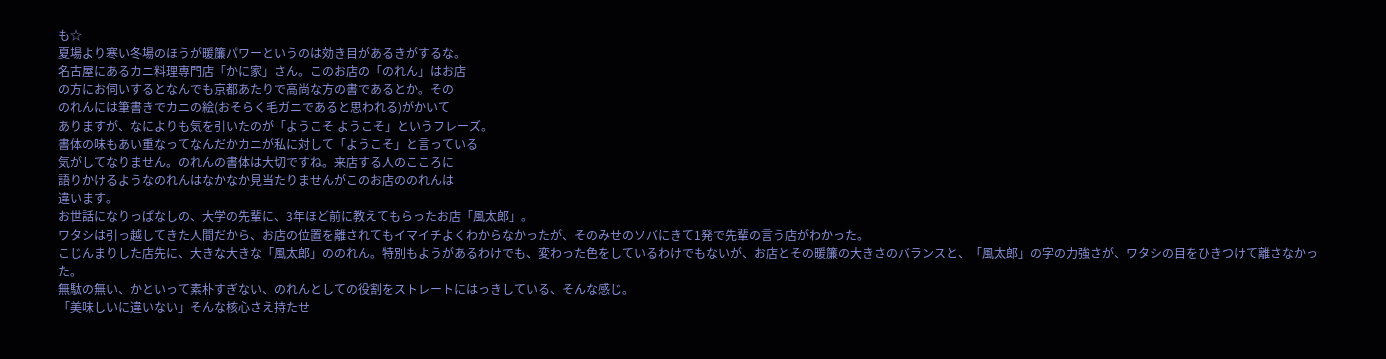も☆
夏場より寒い冬場のほうが暖簾パワーというのは効き目があるきがするな。
名古屋にあるカニ料理専門店「かに家」さん。このお店の「のれん」はお店
の方にお伺いするとなんでも京都あたりで高尚な方の書であるとか。その
のれんには筆書きでカニの絵(おそらく毛ガニであると思われる)がかいて
ありますが、なによりも気を引いたのが「ようこそ ようこそ」というフレーズ。
書体の味もあい重なってなんだかカニが私に対して「ようこそ」と言っている
気がしてなりません。のれんの書体は大切ですね。来店する人のこころに
語りかけるようなのれんはなかなか見当たりませんがこのお店ののれんは
違います。
お世話になりっぱなしの、大学の先輩に、3年ほど前に教えてもらったお店「風太郎」。
ワタシは引っ越してきた人間だから、お店の位置を離されてもイマイチよくわからなかったが、そのみせのソバにきて1発で先輩の言う店がわかった。
こじんまりした店先に、大きな大きな「風太郎」ののれん。特別もようがあるわけでも、変わった色をしているわけでもないが、お店とその暖簾の大きさのバランスと、「風太郎」の字の力強さが、ワタシの目をひきつけて離さなかった。
無駄の無い、かといって素朴すぎない、のれんとしての役割をストレートにはっきしている、そんな感じ。
「美味しいに違いない」そんな核心さえ持たせ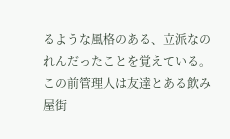るような風格のある、立派なのれんだったことを覚えている。
この前管理人は友達とある飲み屋街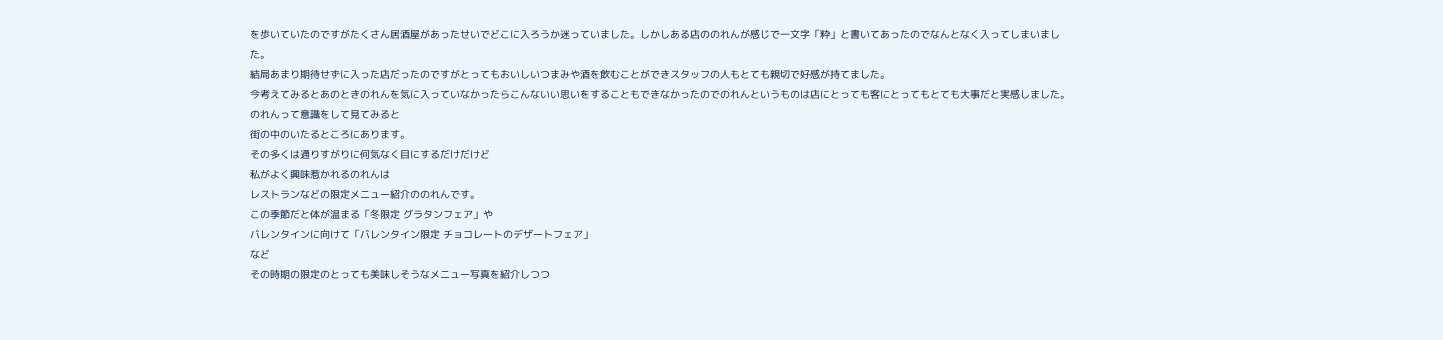を歩いていたのですがたくさん居酒屋があったせいでどこに入ろうか迷っていました。しかしある店ののれんが感じで一文字「粋」と書いてあったのでなんとなく入ってしまいました。
結局あまり期待せずに入った店だったのですがとってもおいしいつまみや酒を飲むことができスタッフの人もとても親切で好感が持てました。
今考えてみるとあのときのれんを気に入っていなかったらこんないい思いをすることもできなかったのでのれんというものは店にとっても客にとってもとても大事だと実感しました。
のれんって意識をして見てみると
街の中のいたるところにあります。
その多くは通りすがりに何気なく目にするだけだけど
私がよく興味惹かれるのれんは
レストランなどの限定メニュー紹介ののれんです。
この季節だと体が温まる「冬限定 グラタンフェア」や
バレンタインに向けて「バレンタイン限定 チョコレートのデザートフェア」
など
その時期の限定のとっても美味しそうなメニュー写真を紹介しつつ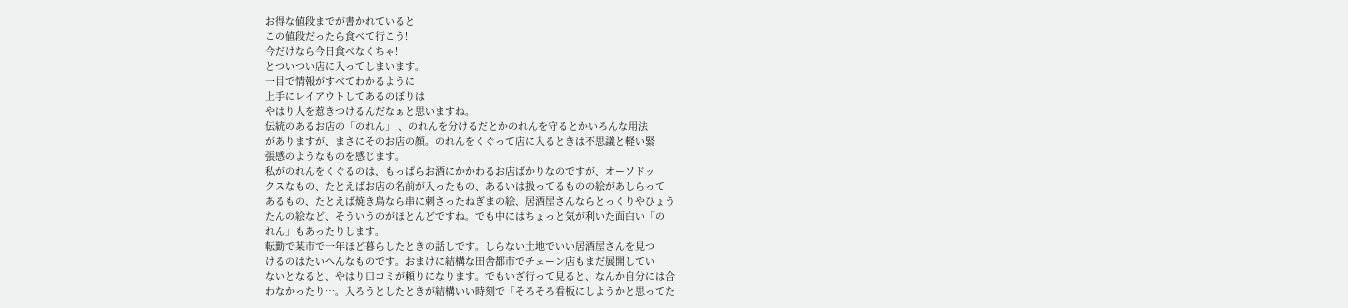お得な値段までが書かれていると
この値段だったら食べて行こう!
今だけなら今日食べなくちゃ!
とついつい店に入ってしまいます。
一目で情報がすべてわかるように
上手にレイアウトしてあるのぼりは
やはり人を惹きつけるんだなぁと思いますね。
伝統のあるお店の「のれん」 、のれんを分けるだとかのれんを守るとかいろんな用法
がありますが、まさにそのお店の顔。のれんをくぐって店に入るときは不思議と軽い緊
張感のようなものを感じます。
私がのれんをくぐるのは、もっぱらお酒にかかわるお店ばかりなのですが、オーソドッ
クスなもの、たとえばお店の名前が入ったもの、あるいは扱ってるものの絵があしらって
あるもの、たとえば焼き鳥なら串に刺さったねぎまの絵、居酒屋さんならとっくりやひょう
たんの絵など、そういうのがほとんどですね。でも中にはちょっと気が利いた面白い「の
れん」もあったりします。
転勤で某市で一年ほど暮らしたときの話しです。しらない土地でいい居酒屋さんを見つ
けるのはたいへんなものです。おまけに結構な田舎都市でチェーン店もまだ展開してい
ないとなると、やはり口コミが頼りになります。でもいざ行って見ると、なんか自分には合
わなかったり…。入ろうとしたときが結構いい時刻で「そろそろ看板にしようかと思ってた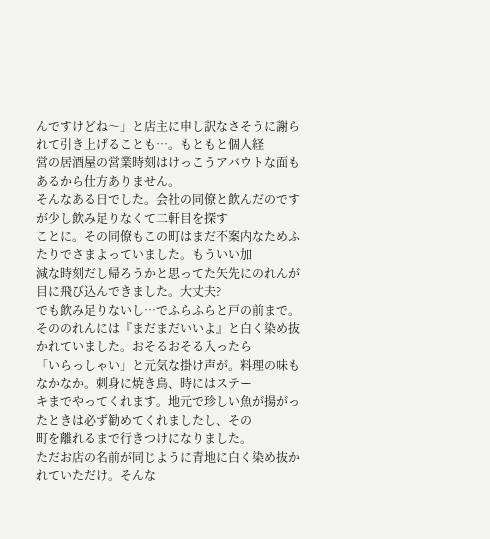んですけどね〜」と店主に申し訳なさそうに謝られて引き上げることも…。もともと個人経
営の居酒屋の営業時刻はけっこうアバウトな面もあるから仕方ありません。
そんなある日でした。会社の同僚と飲んだのですが少し飲み足りなくて二軒目を探す
ことに。その同僚もこの町はまだ不案内なためふたりでさまよっていました。もういい加
減な時刻だし帰ろうかと思ってた矢先にのれんが目に飛び込んできました。大丈夫?
でも飲み足りないし…でふらふらと戸の前まで。
そののれんには『まだまだいいよ』と白く染め抜かれていました。おそるおそる入ったら
「いらっしゃい」と元気な掛け声が。料理の味もなかなか。刺身に焼き鳥、時にはステー
キまでやってくれます。地元で珍しい魚が揚がったときは必ず勧めてくれましたし、その
町を離れるまで行きつけになりました。
ただお店の名前が同じように青地に白く染め抜かれていただけ。そんな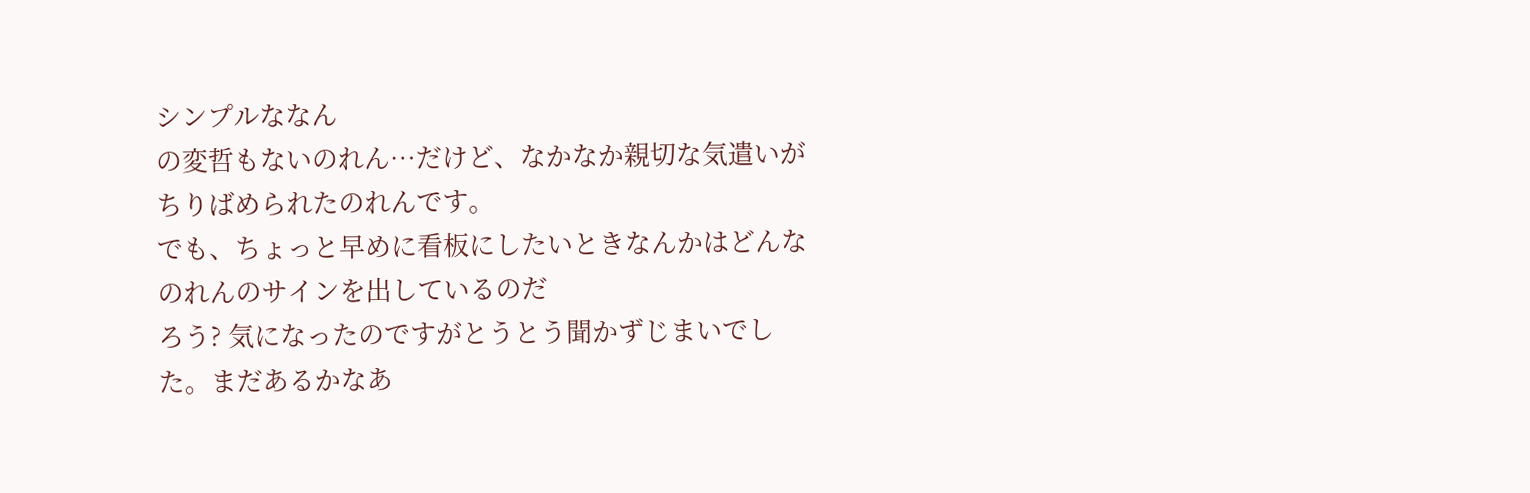シンプルななん
の変哲もないのれん…だけど、なかなか親切な気遣いがちりばめられたのれんです。
でも、ちょっと早めに看板にしたいときなんかはどんなのれんのサインを出しているのだ
ろう? 気になったのですがとうとう聞かずじまいでした。まだあるかなあ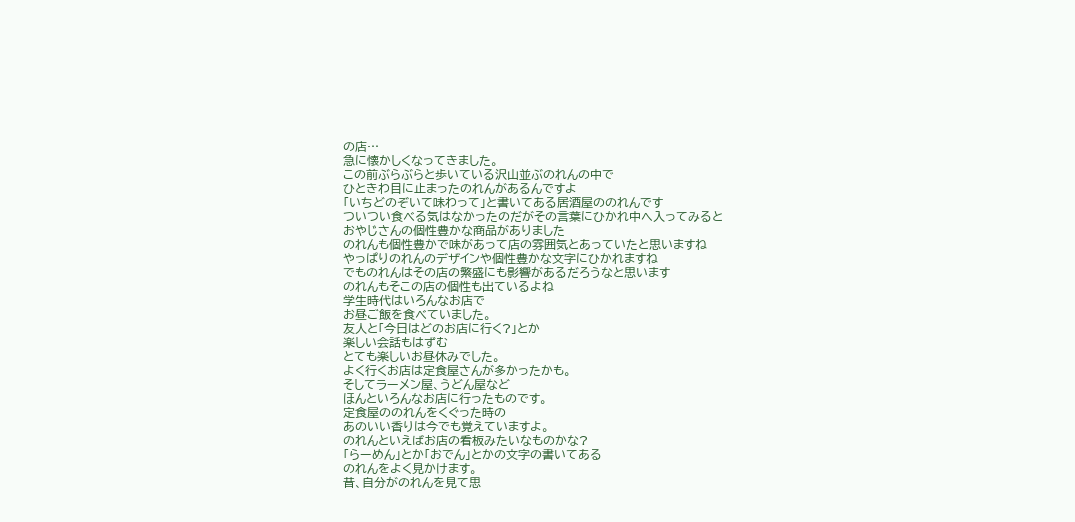の店…
急に懐かしくなってきました。
この前ぶらぶらと歩いている沢山並ぶのれんの中で
ひときわ目に止まったのれんがあるんですよ
「いちどのぞいて味わって」と書いてある居酒屋ののれんです
ついつい食べる気はなかったのだがその言葉にひかれ中へ入ってみると
おやじさんの個性豊かな商品がありました
のれんも個性豊かで味があって店の雰囲気とあっていたと思いますね
やっぱりのれんのデザインや個性豊かな文字にひかれますね
でものれんはその店の繁盛にも影響があるだろうなと思います
のれんもそこの店の個性も出ているよね
学生時代はいろんなお店で
お昼ご飯を食べていました。
友人と「今日はどのお店に行く?」とか
楽しい会話もはずむ
とても楽しいお昼休みでした。
よく行くお店は定食屋さんが多かったかも。
そしてラーメン屋、うどん屋など
ほんといろんなお店に行ったものです。
定食屋ののれんをくぐった時の
あのいい香りは今でも覚えていますよ。
のれんといえばお店の看板みたいなものかな?
「らーめん」とか「おでん」とかの文字の書いてある
のれんをよく見かけます。
昔、自分がのれんを見て思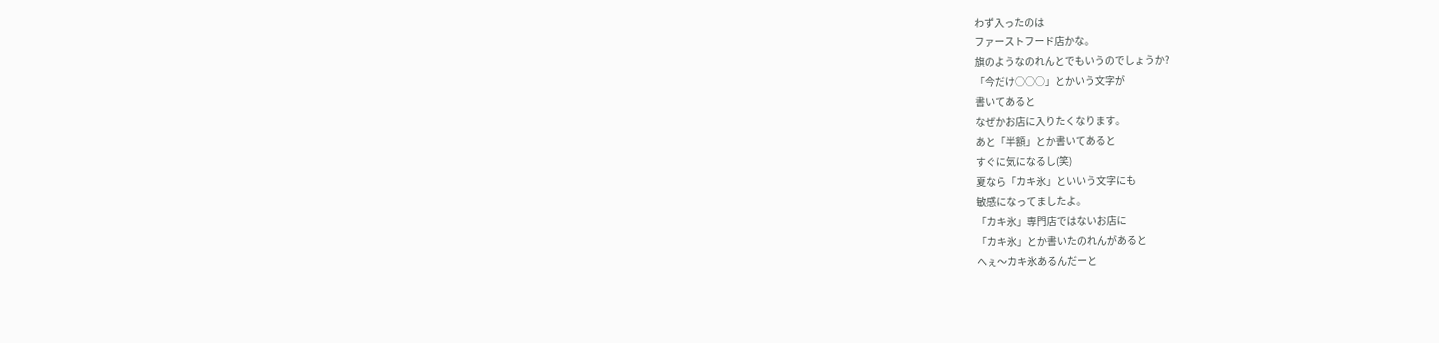わず入ったのは
ファーストフード店かな。
旗のようなのれんとでもいうのでしょうか?
「今だけ○○○」とかいう文字が
書いてあると
なぜかお店に入りたくなります。
あと「半額」とか書いてあると
すぐに気になるし(笑)
夏なら「カキ氷」といいう文字にも
敏感になってましたよ。
「カキ氷」専門店ではないお店に
「カキ氷」とか書いたのれんがあると
へぇ〜カキ氷あるんだーと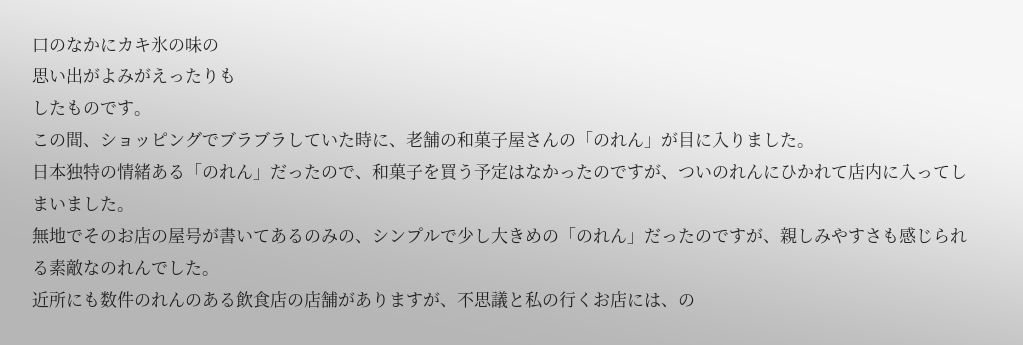口のなかにカキ氷の味の
思い出がよみがえったりも
したものです。
この間、ショッピングでブラブラしていた時に、老舗の和菓子屋さんの「のれん」が目に入りました。
日本独特の情緒ある「のれん」だったので、和菓子を買う予定はなかったのですが、ついのれんにひかれて店内に入ってしまいました。
無地でそのお店の屋号が書いてあるのみの、シンプルで少し大きめの「のれん」だったのですが、親しみやすさも感じられる素敵なのれんでした。
近所にも数件のれんのある飲食店の店舗がありますが、不思議と私の行くお店には、の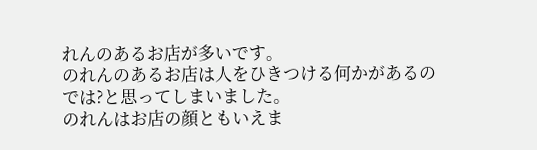れんのあるお店が多いです。
のれんのあるお店は人をひきつける何かがあるのでは?と思ってしまいました。
のれんはお店の顔ともいえま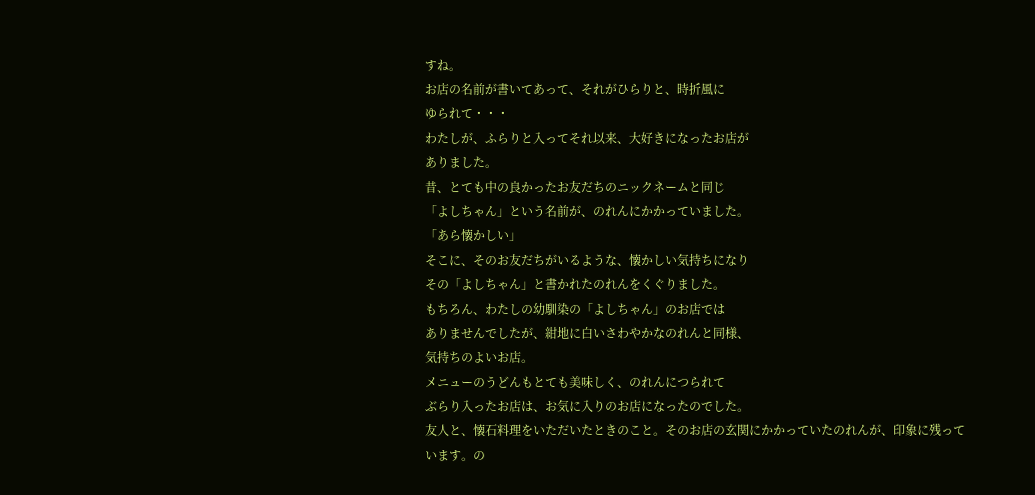すね。
お店の名前が書いてあって、それがひらりと、時折風に
ゆられて・・・
わたしが、ふらりと入ってそれ以来、大好きになったお店が
ありました。
昔、とても中の良かったお友だちのニックネームと同じ
「よしちゃん」という名前が、のれんにかかっていました。
「あら懐かしい」
そこに、そのお友だちがいるような、懐かしい気持ちになり
その「よしちゃん」と書かれたのれんをくぐりました。
もちろん、わたしの幼馴染の「よしちゃん」のお店では
ありませんでしたが、紺地に白いさわやかなのれんと同様、
気持ちのよいお店。
メニューのうどんもとても美味しく、のれんにつられて
ぶらり入ったお店は、お気に入りのお店になったのでした。
友人と、懐石料理をいただいたときのこと。そのお店の玄関にかかっていたのれんが、印象に残っています。の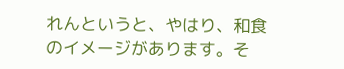れんというと、やはり、和食のイメージがあります。そ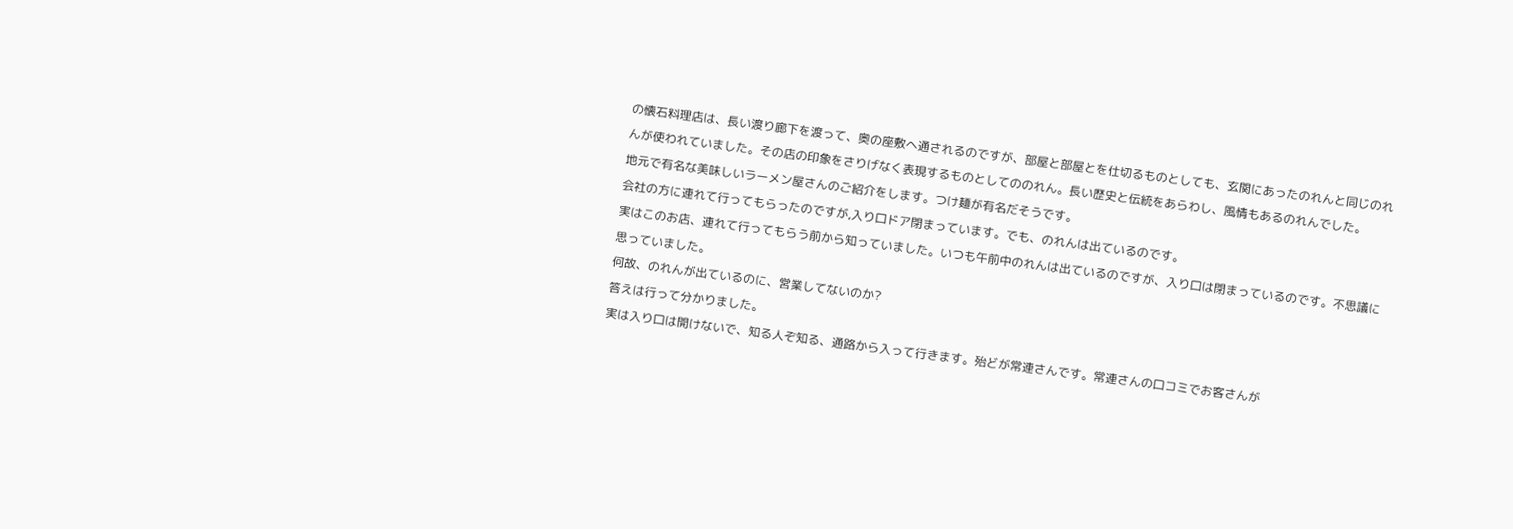の懐石料理店は、長い渡り廊下を渡って、奥の座敷へ通されるのですが、部屋と部屋とを仕切るものとしても、玄関にあったのれんと同じのれんが使われていました。その店の印象をさりげなく表現するものとしてののれん。長い歴史と伝統をあらわし、風情もあるのれんでした。
地元で有名な美味しいラーメン屋さんのご紹介をします。つけ麺が有名だそうです。
会社の方に連れて行ってもらったのですが,入り口ドア閉まっています。でも、のれんは出ているのです。
実はこのお店、連れて行ってもらう前から知っていました。いつも午前中のれんは出ているのですが、入り口は閉まっているのです。不思議に思っていました。
何故、のれんが出ているのに、営業してないのか?
答えは行って分かりました。
実は入り口は開けないで、知る人ぞ知る、通路から入って行きます。殆どが常連さんです。常連さんの口コミでお客さんが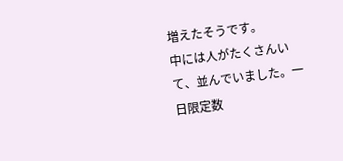増えたそうです。
中には人がたくさんいて、並んでいました。一日限定数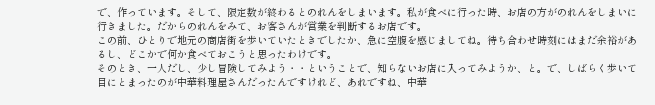で、作っています。そして、限定数が終わるとのれんをしまいます。私が食べに行った時、お店の方がのれんをしまいに行きました。だからのれんをみて、お客さんが営業を判断するお店です。
この前、ひとりで地元の商店街を歩いていたときでしたか、急に空腹を感じましてね。待ち合わせ時刻にはまだ余裕があるし、どこかで何か食べておこうと思ったわけです。
そのとき、一人だし、少し冒険してみよう・・ということで、知らないお店に入ってみようか、と。で、しばらく歩いて目にとまったのが中華料理屋さんだったんですけれど、あれですね、中華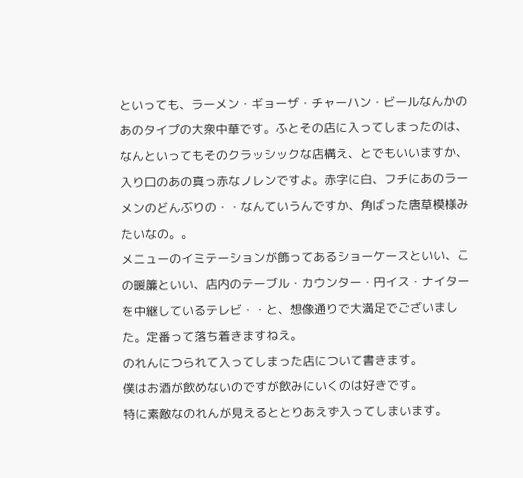といっても、ラーメン・ギョーザ・チャーハン・ビールなんかのあのタイプの大衆中華です。ふとその店に入ってしまったのは、なんといってもそのクラッシックな店構え、とでもいいますか、入り口のあの真っ赤なノレンですよ。赤字に白、フチにあのラーメンのどんぶりの・・なんていうんですか、角ばった唐草模様みたいなの。。
メニューのイミテーションが飾ってあるショーケースといい、この暖簾といい、店内のテーブル・カウンター・円イス・ナイターを中継しているテレビ・・と、想像通りで大満足でございました。定番って落ち着きますねえ。
のれんにつられて入ってしまった店について書きます。
僕はお酒が飲めないのですが飲みにいくのは好きです。
特に素敵なのれんが見えるととりあえず入ってしまいます。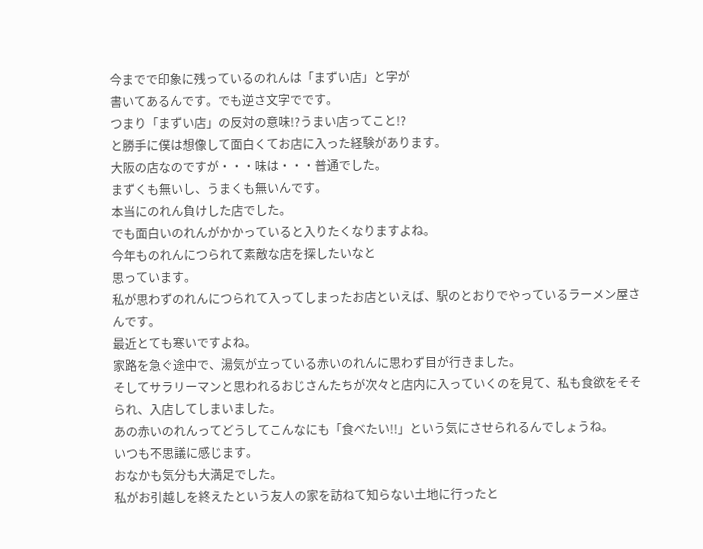今までで印象に残っているのれんは「まずい店」と字が
書いてあるんです。でも逆さ文字でです。
つまり「まずい店」の反対の意味!?うまい店ってこと!?
と勝手に僕は想像して面白くてお店に入った経験があります。
大阪の店なのですが・・・味は・・・普通でした。
まずくも無いし、うまくも無いんです。
本当にのれん負けした店でした。
でも面白いのれんがかかっていると入りたくなりますよね。
今年ものれんにつられて素敵な店を探したいなと
思っています。
私が思わずのれんにつられて入ってしまったお店といえば、駅のとおりでやっているラーメン屋さんです。
最近とても寒いですよね。
家路を急ぐ途中で、湯気が立っている赤いのれんに思わず目が行きました。
そしてサラリーマンと思われるおじさんたちが次々と店内に入っていくのを見て、私も食欲をそそられ、入店してしまいました。
あの赤いのれんってどうしてこんなにも「食べたい!!」という気にさせられるんでしょうね。
いつも不思議に感じます。
おなかも気分も大満足でした。
私がお引越しを終えたという友人の家を訪ねて知らない土地に行ったと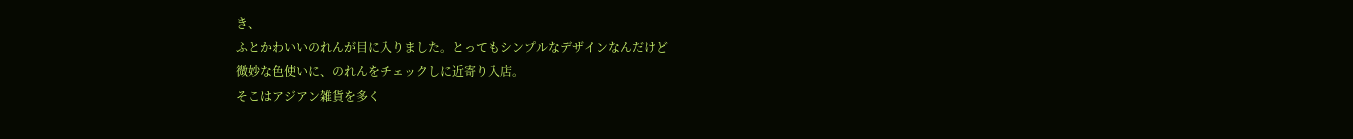き、
ふとかわいいのれんが目に入りました。とってもシンプルなデザインなんだけど
微妙な色使いに、のれんをチェックしに近寄り入店。
そこはアジアン雑貨を多く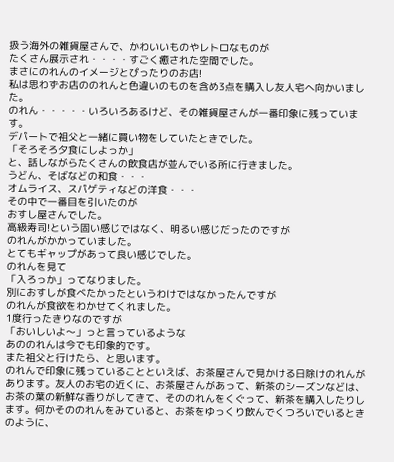扱う海外の雑貨屋さんで、かわいいものやレトロなものが
たくさん展示され・・・・すごく癒された空間でした。
まさにのれんのイメージとぴったりのお店!
私は思わずお店ののれんと色違いのものを含め3点を購入し友人宅へ向かいました。
のれん・・・・・いろいろあるけど、その雑貨屋さんが一番印象に残っています。
デパートで祖父と一緒に買い物をしていたときでした。
「そろそろ夕食にしよっか」
と、話しながらたくさんの飲食店が並んでいる所に行きました。
うどん、そばなどの和食・・・
オムライス、スパゲティなどの洋食・・・
その中で一番目を引いたのが
おすし屋さんでした。
高級寿司!という固い感じではなく、明るい感じだったのですが
のれんがかかっていました。
とてもギャップがあって良い感じでした。
のれんを見て
「入ろっか」ってなりました。
別におすしが食べたかったというわけではなかったんですが
のれんが食欲をわかせてくれました。
1度行ったきりなのですが
「おいしいよ〜」っと言っているような
あののれんは今でも印象的です。
また祖父と行けたら、と思います。
のれんで印象に残っていることといえば、お茶屋さんで見かける日除けのれんがあります。友人のお宅の近くに、お茶屋さんがあって、新茶のシーズンなどは、お茶の葉の新鮮な香りがしてきて、そののれんをくぐって、新茶を購入したりします。何かそののれんをみていると、お茶をゆっくり飲んでくつろいでいるときのように、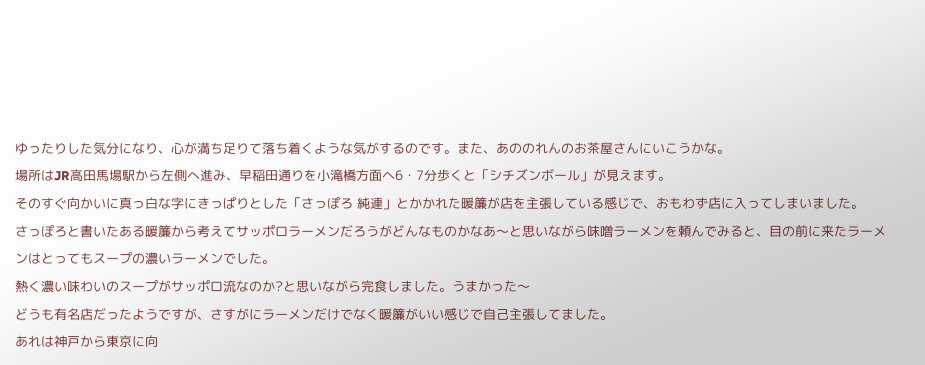ゆったりした気分になり、心が満ち足りて落ち着くような気がするのです。また、あののれんのお茶屋さんにいこうかな。
場所はJR高田馬場駅から左側へ進み、早稲田通りを小滝橋方面へ6・7分歩くと「シチズンボール」が見えます。
そのすぐ向かいに真っ白な字にきっぱりとした「さっぽろ 純連」とかかれた暖簾が店を主張している感じで、おもわず店に入ってしまいました。
さっぽろと書いたある暖簾から考えてサッポロラーメンだろうがどんなものかなあ〜と思いながら味噌ラーメンを頼んでみると、目の前に来たラーメンはとってもスープの濃いラーメンでした。
熱く濃い味わいのスープがサッポロ流なのか?と思いながら完食しました。うまかった〜
どうも有名店だったようですが、さすがにラーメンだけでなく暖簾がいい感じで自己主張してました。
あれは神戸から東京に向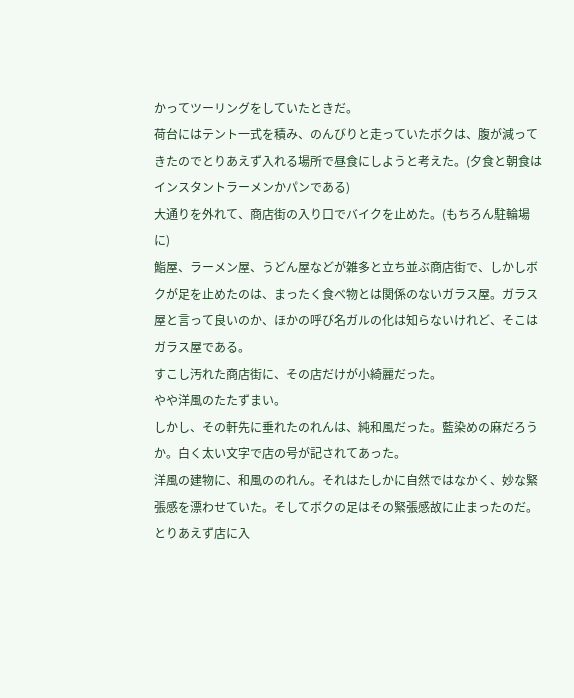かってツーリングをしていたときだ。
荷台にはテント一式を積み、のんびりと走っていたボクは、腹が減ってきたのでとりあえず入れる場所で昼食にしようと考えた。(夕食と朝食はインスタントラーメンかパンである)
大通りを外れて、商店街の入り口でバイクを止めた。(もちろん駐輪場に)
鮨屋、ラーメン屋、うどん屋などが雑多と立ち並ぶ商店街で、しかしボクが足を止めたのは、まったく食べ物とは関係のないガラス屋。ガラス屋と言って良いのか、ほかの呼び名ガルの化は知らないけれど、そこはガラス屋である。
すこし汚れた商店街に、その店だけが小綺麗だった。
やや洋風のたたずまい。
しかし、その軒先に垂れたのれんは、純和風だった。藍染めの麻だろうか。白く太い文字で店の号が記されてあった。
洋風の建物に、和風ののれん。それはたしかに自然ではなかく、妙な緊張感を漂わせていた。そしてボクの足はその緊張感故に止まったのだ。
とりあえず店に入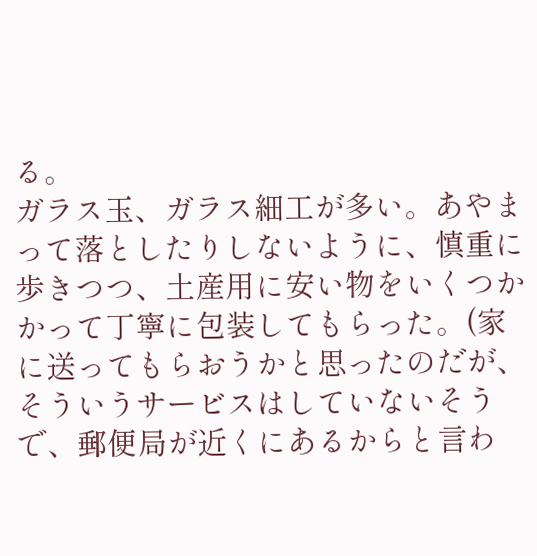る。
ガラス玉、ガラス細工が多い。あやまって落としたりしないように、慎重に歩きつつ、土産用に安い物をいくつかかって丁寧に包装してもらった。(家に送ってもらおうかと思ったのだが、そういうサービスはしていないそうで、郵便局が近くにあるからと言わ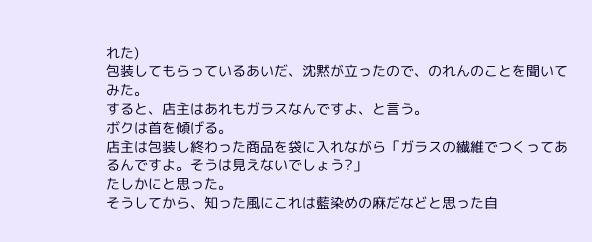れた)
包装してもらっているあいだ、沈黙が立ったので、のれんのことを聞いてみた。
すると、店主はあれもガラスなんですよ、と言う。
ボクは首を傾げる。
店主は包装し終わった商品を袋に入れながら「ガラスの繊維でつくってあるんですよ。そうは見えないでしょう?」
たしかにと思った。
そうしてから、知った風にこれは藍染めの麻だなどと思った自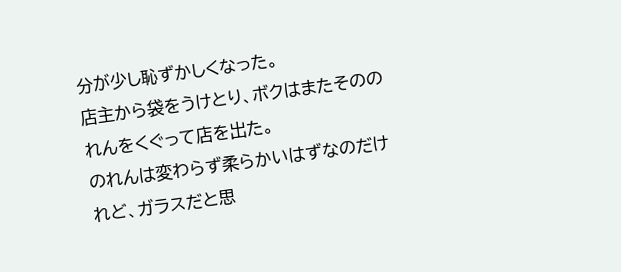分が少し恥ずかしくなった。
店主から袋をうけとり、ボクはまたそののれんをくぐって店を出た。
のれんは変わらず柔らかいはずなのだけれど、ガラスだと思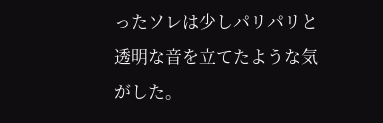ったソレは少しパリパリと透明な音を立てたような気がした。